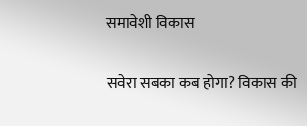समावेशी विकास

सवेरा सबका कब होगा? विकास की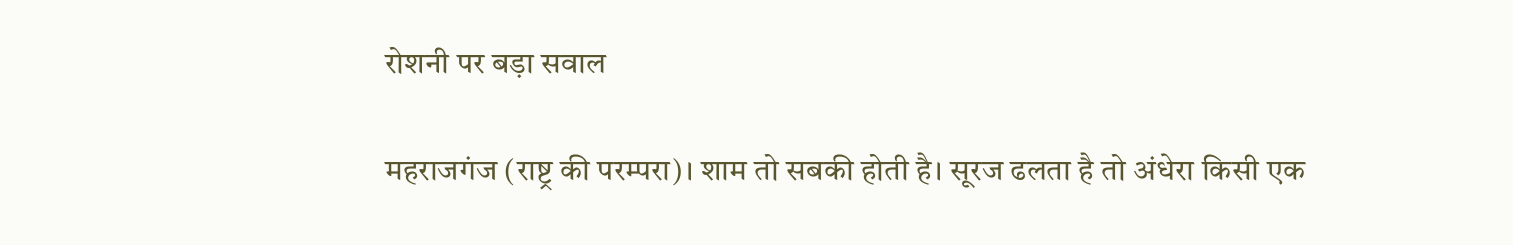रोशनी पर बड़ा सवाल

महराजगंज (राष्ट्र की परम्परा)। शाम तो सबकी होती है। सूरज ढलता है तो अंधेरा किसी एक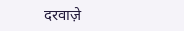दरवाज़े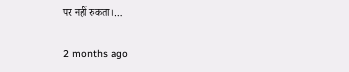पर नहीं रुकता।…

2 months ago